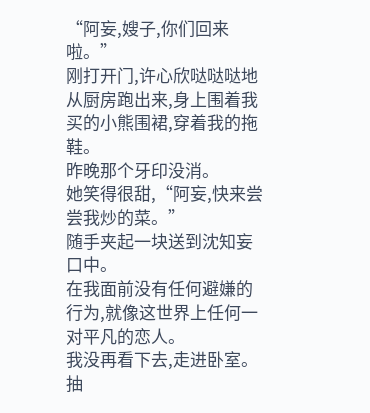“阿妄,嫂子,你们回来啦。”
刚打开门,许心欣哒哒哒地从厨房跑出来,身上围着我买的小熊围裙,穿着我的拖鞋。
昨晚那个牙印没消。
她笑得很甜,“阿妄,快来尝尝我炒的菜。”
随手夹起一块送到沈知妄口中。
在我面前没有任何避嫌的行为,就像这世界上任何一对平凡的恋人。
我没再看下去,走进卧室。
抽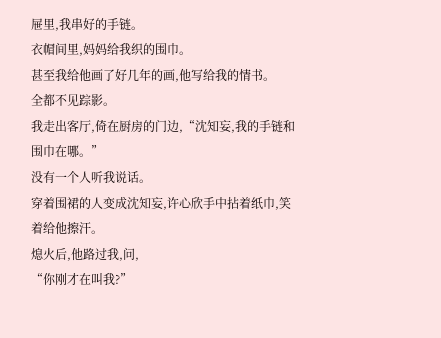屉里,我串好的手链。
衣帽间里,妈妈给我织的围巾。
甚至我给他画了好几年的画,他写给我的情书。
全都不见踪影。
我走出客厅,倚在厨房的门边,“沈知妄,我的手链和围巾在哪。”
没有一个人听我说话。
穿着围裙的人变成沈知妄,许心欣手中拈着纸巾,笑着给他擦汗。
熄火后,他路过我,问,
“你刚才在叫我?”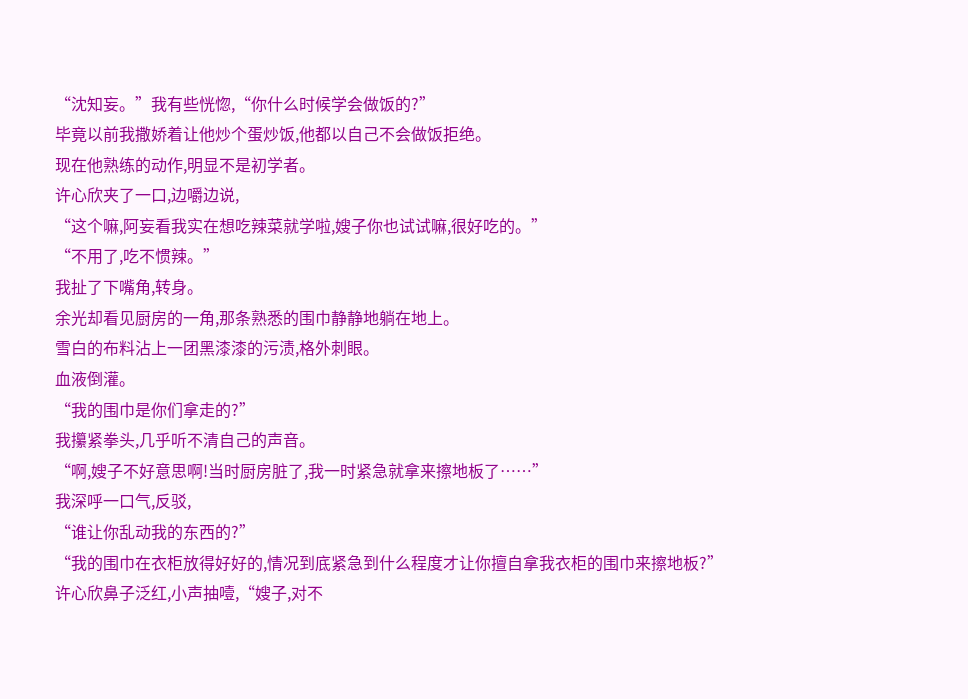“沈知妄。”我有些恍惚,“你什么时候学会做饭的?”
毕竟以前我撒娇着让他炒个蛋炒饭,他都以自己不会做饭拒绝。
现在他熟练的动作,明显不是初学者。
许心欣夹了一口,边嚼边说,
“这个嘛,阿妄看我实在想吃辣菜就学啦,嫂子你也试试嘛,很好吃的。”
“不用了,吃不惯辣。”
我扯了下嘴角,转身。
余光却看见厨房的一角,那条熟悉的围巾静静地躺在地上。
雪白的布料沾上一团黑漆漆的污渍,格外刺眼。
血液倒灌。
“我的围巾是你们拿走的?”
我攥紧拳头,几乎听不清自己的声音。
“啊,嫂子不好意思啊!当时厨房脏了,我一时紧急就拿来擦地板了……”
我深呼一口气,反驳,
“谁让你乱动我的东西的?”
“我的围巾在衣柜放得好好的,情况到底紧急到什么程度才让你擅自拿我衣柜的围巾来擦地板?”
许心欣鼻子泛红,小声抽噎,“嫂子,对不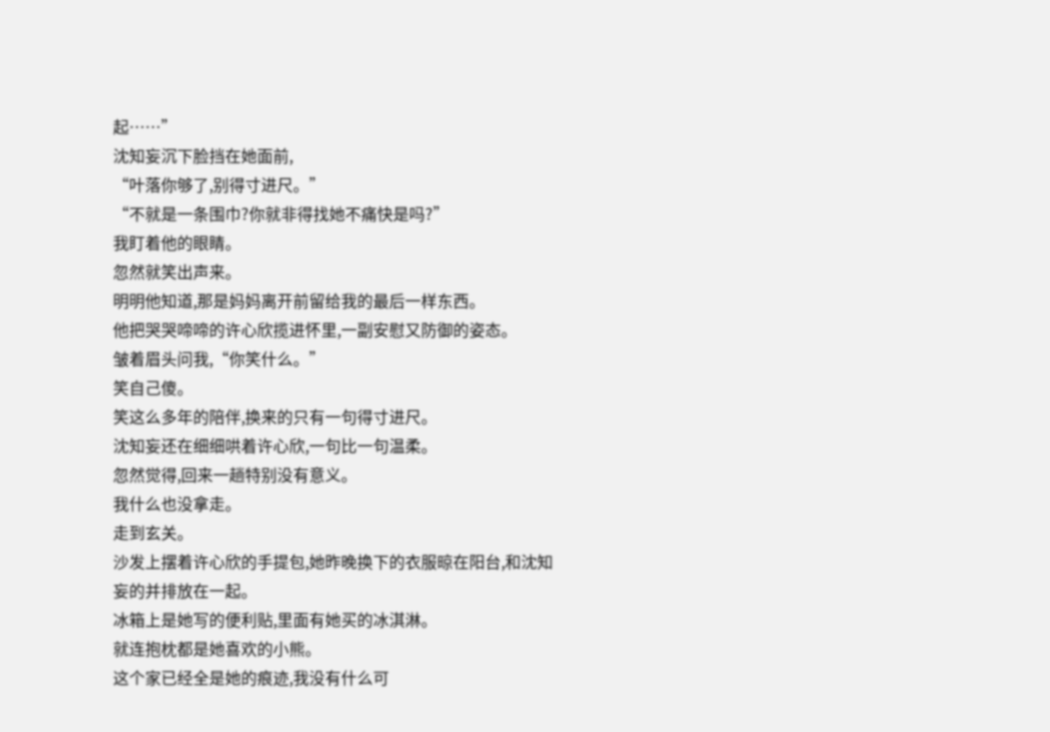起……”
沈知妄沉下脸挡在她面前,
“叶落你够了,别得寸进尺。”
“不就是一条围巾?你就非得找她不痛快是吗?”
我盯着他的眼睛。
忽然就笑出声来。
明明他知道,那是妈妈离开前留给我的最后一样东西。
他把哭哭啼啼的许心欣揽进怀里,一副安慰又防御的姿态。
皱着眉头问我,“你笑什么。”
笑自己傻。
笑这么多年的陪伴,换来的只有一句得寸进尺。
沈知妄还在细细哄着许心欣,一句比一句温柔。
忽然觉得,回来一趟特别没有意义。
我什么也没拿走。
走到玄关。
沙发上摆着许心欣的手提包,她昨晚换下的衣服晾在阳台,和沈知妄的并排放在一起。
冰箱上是她写的便利贴,里面有她买的冰淇淋。
就连抱枕都是她喜欢的小熊。
这个家已经全是她的痕迹,我没有什么可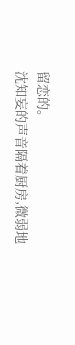留恋的。
沈知妄的声音隔着厨房,微弱地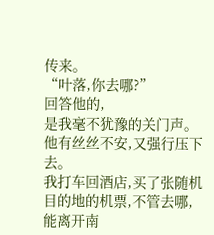传来。
“叶落,你去哪?”
回答他的,
是我毫不犹豫的关门声。
他有丝丝不安,又强行压下去。
我打车回酒店,买了张随机目的地的机票,不管去哪,能离开南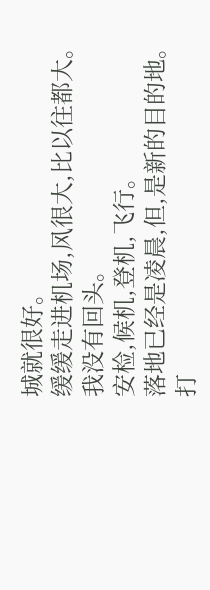城就很好。
缓缓走进机场,风很大,比以往都大。
我没有回头。
安检,候机,登机,飞行。
落地已经是凌晨,但,是新的目的地。
打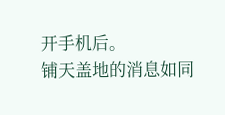开手机后。
铺天盖地的消息如同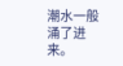潮水一般涌了进来。